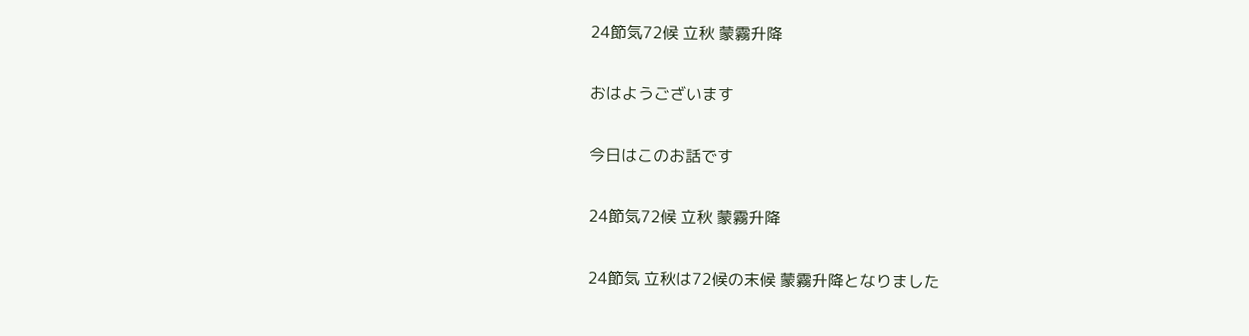24節気72候 立秋 蒙霧升降

おはようございます

今日はこのお話です

24節気72候 立秋 蒙霧升降

24節気 立秋は72候の末候 蒙霧升降となりました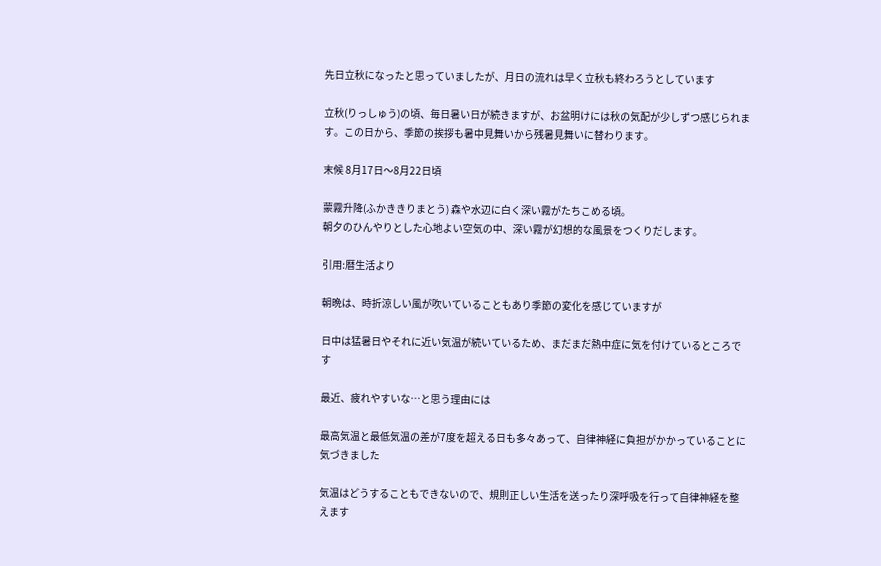先日立秋になったと思っていましたが、月日の流れは早く立秋も終わろうとしています

立秋(りっしゅう)の頃、毎日暑い日が続きますが、お盆明けには秋の気配が少しずつ感じられます。この日から、季節の挨拶も暑中見舞いから残暑見舞いに替わります。

末候 8月17日〜8月22日頃

蒙霧升降(ふかききりまとう) 森や水辺に白く深い霧がたちこめる頃。
朝夕のひんやりとした心地よい空気の中、深い霧が幻想的な風景をつくりだします。

引用:暦生活より

朝晩は、時折涼しい風が吹いていることもあり季節の変化を感じていますが

日中は猛暑日やそれに近い気温が続いているため、まだまだ熱中症に気を付けているところです

最近、疲れやすいな…と思う理由には

最高気温と最低気温の差が7度を超える日も多々あって、自律神経に負担がかかっていることに気づきました

気温はどうすることもできないので、規則正しい生活を送ったり深呼吸を行って自律神経を整えます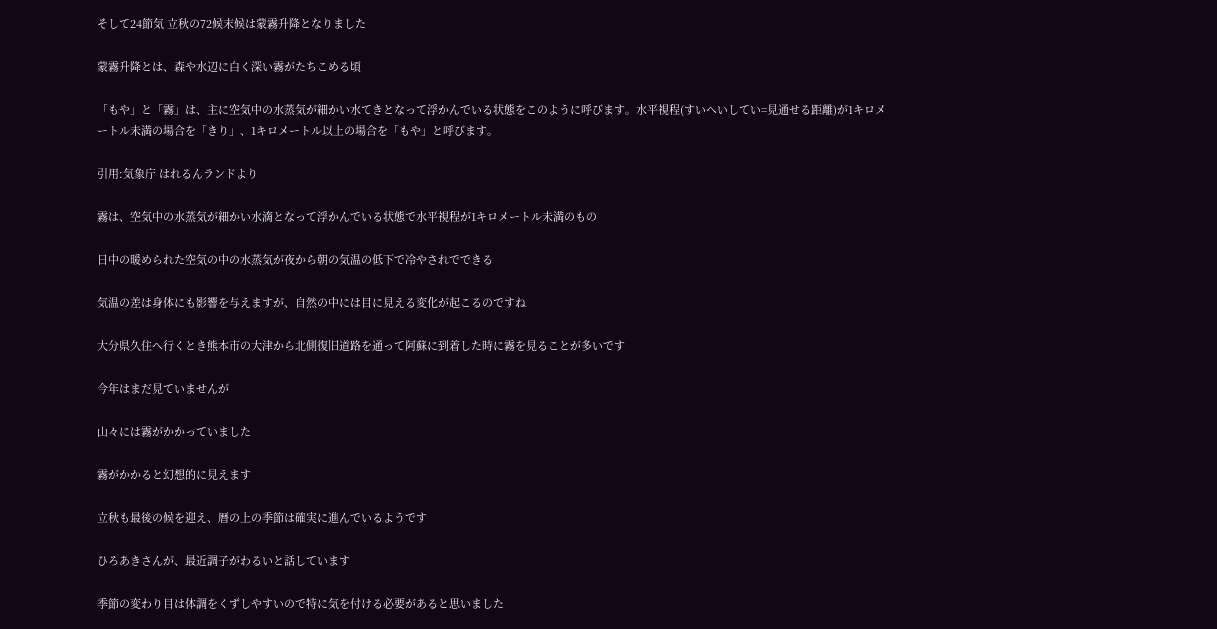そして24節気 立秋の72候末候は蒙霧升降となりました

蒙霧升降とは、森や水辺に白く深い霧がたちこめる頃

「もや」と「霧」は、主に空気中の水蒸気が細かい水てきとなって浮かんでいる状態をこのように呼びます。水平視程(すいへいしてい=見通せる距離)が1キロメートル未満の場合を「きり」、1キロメートル以上の場合を「もや」と呼びます。

引用:気象庁 はれるんランドより

霧は、空気中の水蒸気が細かい水滴となって浮かんでいる状態で水平視程が1キロメートル未満のもの

日中の暖められた空気の中の水蒸気が夜から朝の気温の低下で冷やされでできる

気温の差は身体にも影響を与えますが、自然の中には目に見える変化が起こるのですね

大分県久住へ行くとき熊本市の大津から北側復旧道路を通って阿蘇に到着した時に霧を見ることが多いです

今年はまだ見ていませんが

山々には霧がかかっていました

霧がかかると幻想的に見えます

立秋も最後の候を迎え、暦の上の季節は確実に進んでいるようです

ひろあきさんが、最近調子がわるいと話しています

季節の変わり目は体調をくずしやすいので特に気を付ける必要があると思いました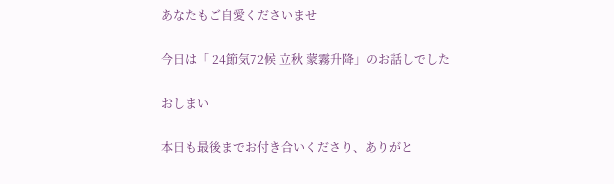あなたもご自愛くださいませ

今日は「 24節気72候 立秋 蒙霧升降」のお話しでした

おしまい

本日も最後までお付き合いくださり、ありがと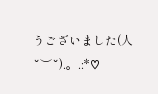うございました(人˘︶˘).。.:*♡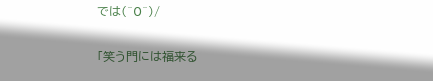では(^0^)/

「笑う門には福来る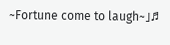~Fortune come to laugh~」♬